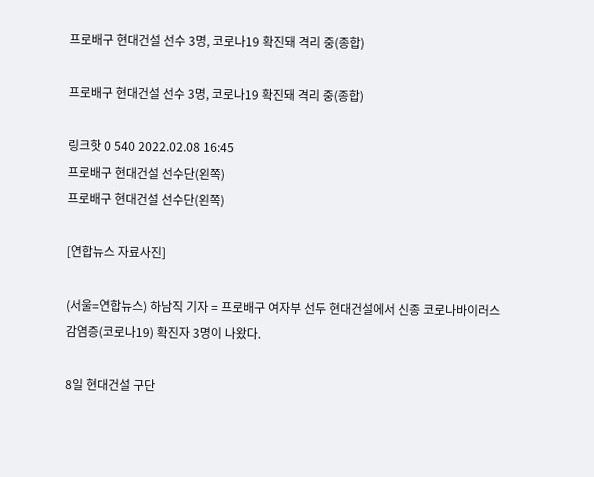프로배구 현대건설 선수 3명, 코로나19 확진돼 격리 중(종합)

프로배구 현대건설 선수 3명, 코로나19 확진돼 격리 중(종합)

링크핫 0 540 2022.02.08 16:45
프로배구 현대건설 선수단(왼쪽)
프로배구 현대건설 선수단(왼쪽)

[연합뉴스 자료사진]

(서울=연합뉴스) 하남직 기자 = 프로배구 여자부 선두 현대건설에서 신종 코로나바이러스 감염증(코로나19) 확진자 3명이 나왔다.

8일 현대건설 구단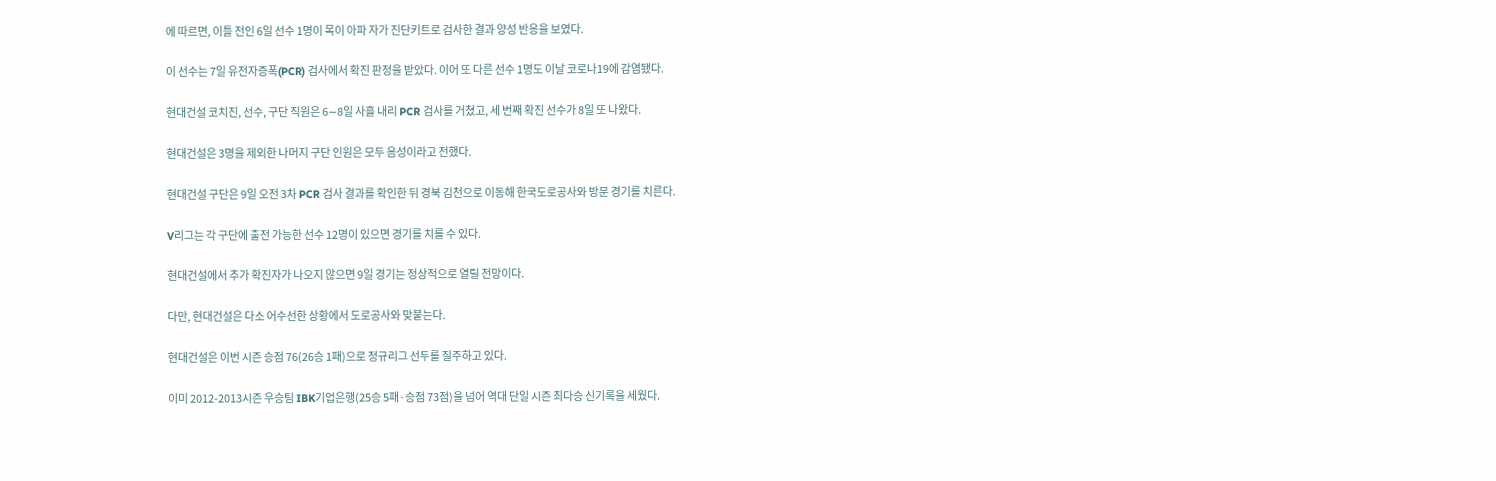에 따르면, 이틀 전인 6일 선수 1명이 목이 아파 자가 진단키트로 검사한 결과 양성 반응을 보였다.

이 선수는 7일 유전자증폭(PCR) 검사에서 확진 판정을 받았다. 이어 또 다른 선수 1명도 이날 코로나19에 감염됐다.

현대건설 코치진, 선수, 구단 직원은 6∼8일 사흘 내리 PCR 검사를 거쳤고, 세 번째 확진 선수가 8일 또 나왔다.

현대건설은 3명을 제외한 나머지 구단 인원은 모두 음성이라고 전했다.

현대건설 구단은 9일 오전 3차 PCR 검사 결과를 확인한 뒤 경북 김천으로 이동해 한국도로공사와 방문 경기를 치른다.

V리그는 각 구단에 출전 가능한 선수 12명이 있으면 경기를 치를 수 있다.

현대건설에서 추가 확진자가 나오지 않으면 9일 경기는 정상적으로 열릴 전망이다.

다만, 현대건설은 다소 어수선한 상황에서 도로공사와 맞붙는다.

현대건설은 이번 시즌 승점 76(26승 1패)으로 정규리그 선두를 질주하고 있다.

이미 2012-2013시즌 우승팀 IBK기업은행(25승 5패·승점 73점)을 넘어 역대 단일 시즌 최다승 신기록을 세웠다.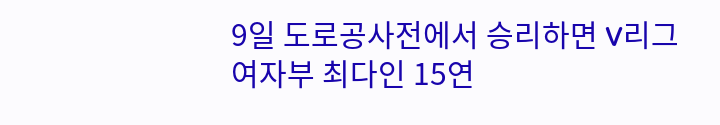9일 도로공사전에서 승리하면 V리그 여자부 최다인 15연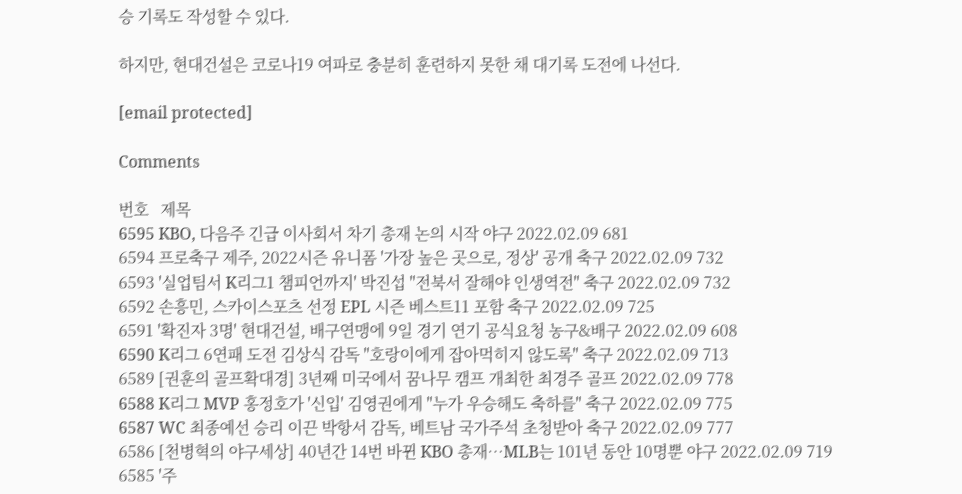승 기록도 작성할 수 있다.

하지만, 현대건설은 코로나19 여파로 충분히 훈련하지 못한 채 대기록 도전에 나선다.

[email protected]

Comments

번호   제목
6595 KBO, 다음주 긴급 이사회서 차기 총재 논의 시작 야구 2022.02.09 681
6594 프로축구 제주, 2022시즌 유니폼 '가장 높은 곳으로, 정상' 공개 축구 2022.02.09 732
6593 '실업팀서 K리그1 챔피언까지' 박진섭 "전북서 잘해야 인생역전" 축구 2022.02.09 732
6592 손흥민, 스카이스포츠 선정 EPL 시즌 베스트11 포함 축구 2022.02.09 725
6591 '확진자 3명' 현대건설, 배구연맹에 9일 경기 연기 공식요청 농구&배구 2022.02.09 608
6590 K리그 6연패 도전 김상식 감독 "호랑이에게 잡아먹히지 않도록" 축구 2022.02.09 713
6589 [권훈의 골프확대경] 3년째 미국에서 꿈나무 캠프 개최한 최경주 골프 2022.02.09 778
6588 K리그 MVP 홍정호가 '신입' 김영권에게 "누가 우승해도 축하를" 축구 2022.02.09 775
6587 WC 최종예선 승리 이끈 박항서 감독, 베트남 국가주석 초청받아 축구 2022.02.09 777
6586 [천병혁의 야구세상] 40년간 14번 바뀐 KBO 총재…MLB는 101년 동안 10명뿐 야구 2022.02.09 719
6585 '주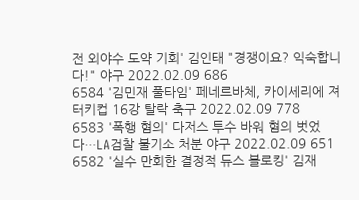전 외야수 도약 기회' 김인태 "경쟁이요? 익숙합니다!" 야구 2022.02.09 686
6584 '김민재 풀타임' 페네르바체, 카이세리에 져 터키컵 16강 탈락 축구 2022.02.09 778
6583 '폭행 혐의' 다저스 투수 바워 혐의 벗었다…LA검찰 불기소 처분 야구 2022.02.09 651
6582 '실수 만회한 결정적 듀스 블로킹' 김재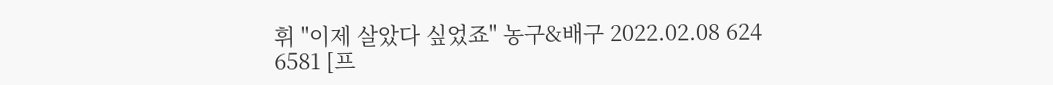휘 "이제 살았다 싶었죠" 농구&배구 2022.02.08 624
6581 [프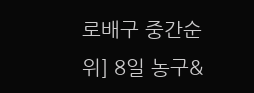로배구 중간순위] 8일 농구&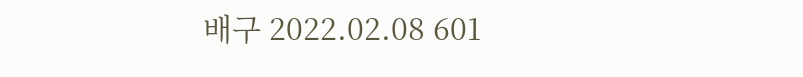배구 2022.02.08 601